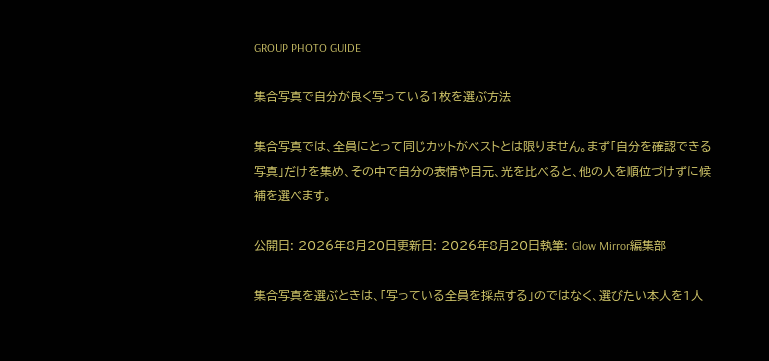GROUP PHOTO GUIDE

集合写真で自分が良く写っている1枚を選ぶ方法

集合写真では、全員にとって同じカットがベストとは限りません。まず「自分を確認できる写真」だけを集め、その中で自分の表情や目元、光を比べると、他の人を順位づけずに候補を選べます。

公開日: 2026年8月20日更新日: 2026年8月20日執筆: Glow Mirror編集部

集合写真を選ぶときは、「写っている全員を採点する」のではなく、選びたい本人を1人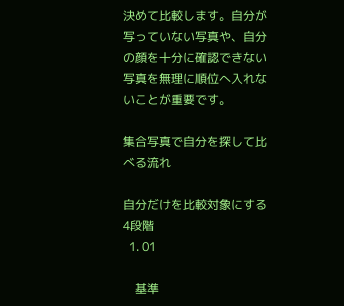決めて比較します。自分が写っていない写真や、自分の顔を十分に確認できない写真を無理に順位へ入れないことが重要です。

集合写真で自分を探して比べる流れ

自分だけを比較対象にする4段階
  1. 01

    基準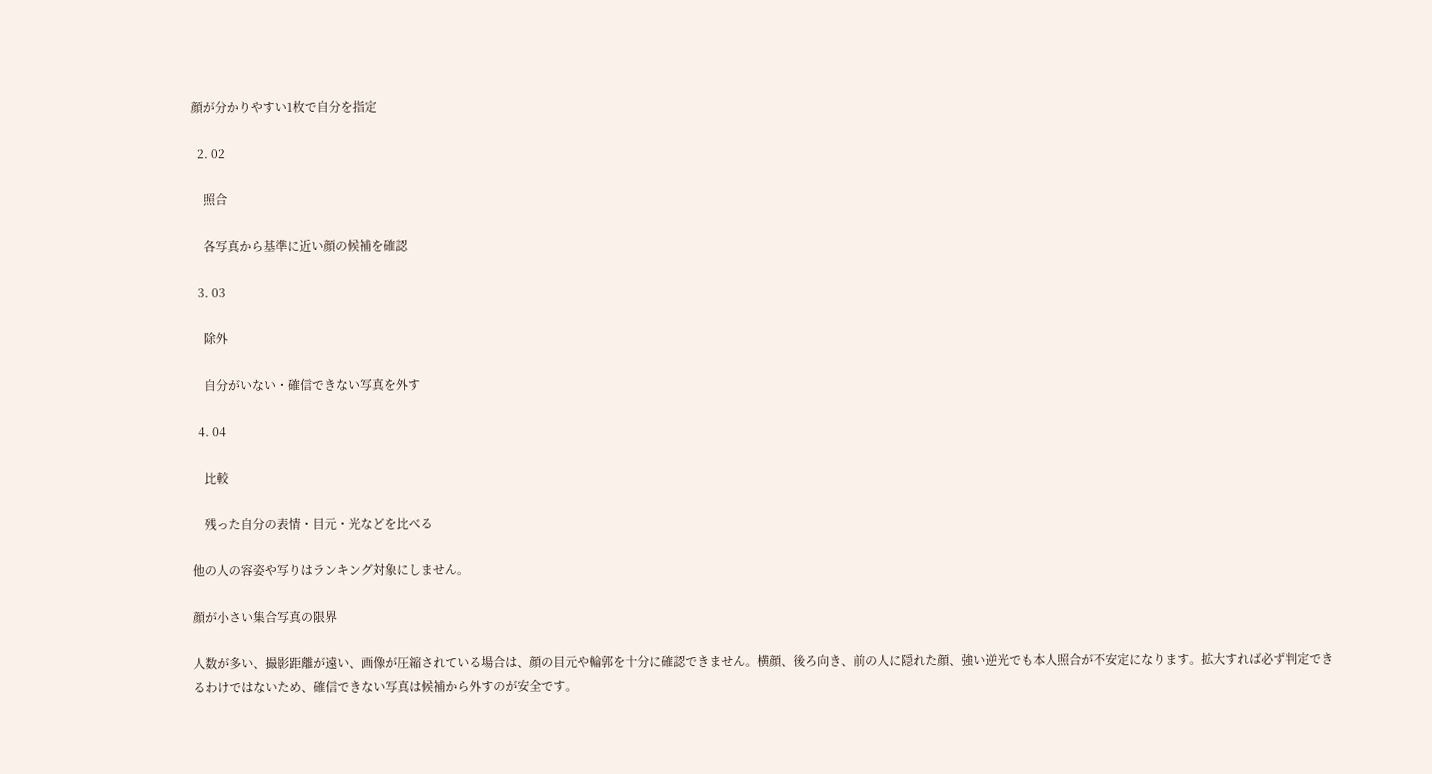顔が分かりやすい1枚で自分を指定

  2. 02

    照合

    各写真から基準に近い顔の候補を確認

  3. 03

    除外

    自分がいない・確信できない写真を外す

  4. 04

    比較

    残った自分の表情・目元・光などを比べる

他の人の容姿や写りはランキング対象にしません。

顔が小さい集合写真の限界

人数が多い、撮影距離が遠い、画像が圧縮されている場合は、顔の目元や輪郭を十分に確認できません。横顔、後ろ向き、前の人に隠れた顔、強い逆光でも本人照合が不安定になります。拡大すれば必ず判定できるわけではないため、確信できない写真は候補から外すのが安全です。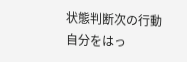状態判断次の行動
自分をはっ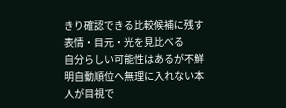きり確認できる比較候補に残す表情・目元・光を見比べる
自分らしい可能性はあるが不鮮明自動順位へ無理に入れない本人が目視で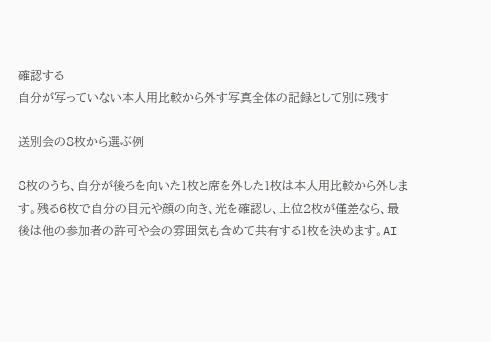確認する
自分が写っていない本人用比較から外す写真全体の記録として別に残す

送別会の8枚から選ぶ例

8枚のうち、自分が後ろを向いた1枚と席を外した1枚は本人用比較から外します。残る6枚で自分の目元や顔の向き、光を確認し、上位2枚が僅差なら、最後は他の参加者の許可や会の雰囲気も含めて共有する1枚を決めます。AI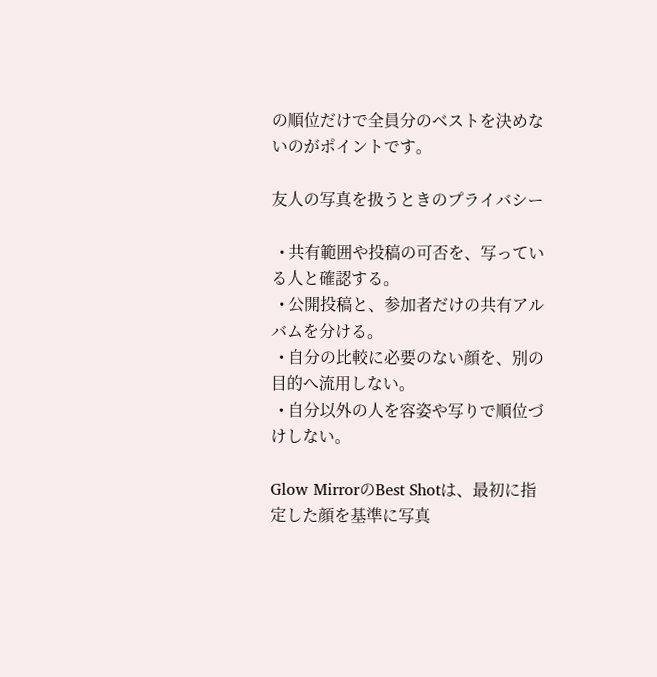の順位だけで全員分のベストを決めないのがポイントです。

友人の写真を扱うときのプライバシー

  • 共有範囲や投稿の可否を、写っている人と確認する。
  • 公開投稿と、参加者だけの共有アルバムを分ける。
  • 自分の比較に必要のない顔を、別の目的へ流用しない。
  • 自分以外の人を容姿や写りで順位づけしない。

Glow MirrorのBest Shotは、最初に指定した顔を基準に写真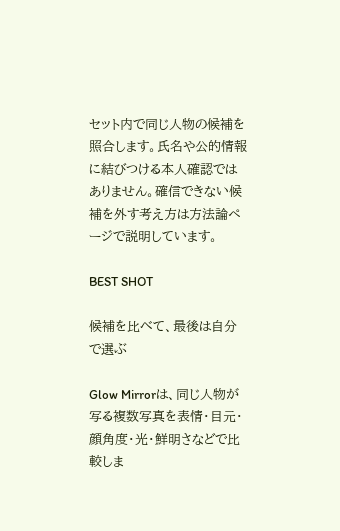セット内で同じ人物の候補を照合します。氏名や公的情報に結びつける本人確認ではありません。確信できない候補を外す考え方は方法論ページで説明しています。

BEST SHOT

候補を比べて、最後は自分で選ぶ

Glow Mirrorは、同じ人物が写る複数写真を表情・目元・顔角度・光・鮮明さなどで比較しま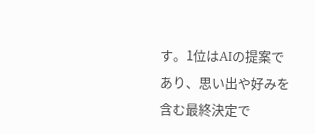す。1位はAIの提案であり、思い出や好みを含む最終決定で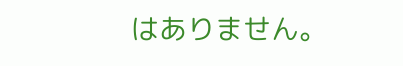はありません。